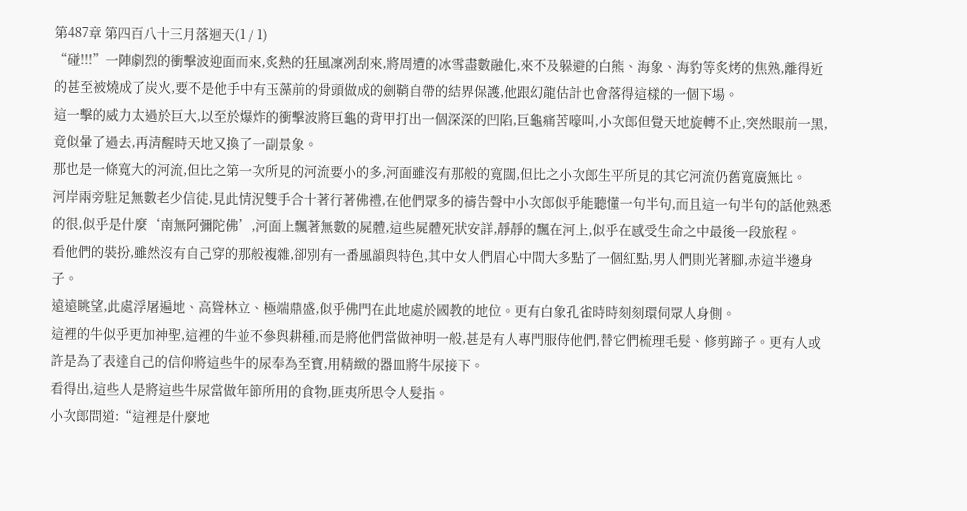第487章 第四百八十三月落迴天(1 / 1)
“碰!!!”一陣劇烈的衝擊波迎面而來,炙熱的狂風凜冽刮來,將周遭的冰雪盡數融化,來不及躲避的白熊、海象、海豹等炙烤的焦熟,離得近的甚至被燒成了炭火,要不是他手中有玉藻前的骨頭做成的劍鞘自帶的結界保護,他跟幻龍估計也會落得這樣的一個下場。
這一擊的威力太過於巨大,以至於爆炸的衝擊波將巨龜的背甲打出一個深深的凹陷,巨龜痛苦嚎叫,小次郎但覺天地旋轉不止,突然眼前一黑,竟似暈了過去,再清醒時天地又換了一副景象。
那也是一條寬大的河流,但比之第一次所見的河流要小的多,河面雖沒有那般的寬闊,但比之小次郎生平所見的其它河流仍舊寬廣無比。
河岸兩旁駐足無數老少信徒,見此情況雙手合十著行著佛禮,在他們眾多的禱告聲中小次郎似乎能聽懂一句半句,而且這一句半句的話他熟悉的很,似乎是什麼‘南無阿彌陀佛’,河面上飄著無數的屍體,這些屍體死狀安詳,靜靜的飄在河上,似乎在感受生命之中最後一段旅程。
看他們的裝扮,雖然沒有自己穿的那般複雜,卻別有一番風韻與特色,其中女人們眉心中間大多點了一個紅點,男人們則光著腳,赤這半邊身子。
遠遠眺望,此處浮屠遍地、高聳林立、極端鼎盛,似乎佛門在此地處於國教的地位。更有白象孔雀時時刻刻環伺眾人身側。
這裡的牛似乎更加神聖,這裡的牛並不參與耕種,而是將他們當做神明一般,甚是有人專門服侍他們,替它們梳理毛髮、修剪蹄子。更有人或許是為了表達自己的信仰將這些牛的尿奉為至寶,用精緻的器皿將牛尿接下。
看得出,這些人是將這些牛尿當做年節所用的食物,匪夷所思令人髮指。
小次郎問道:“這裡是什麼地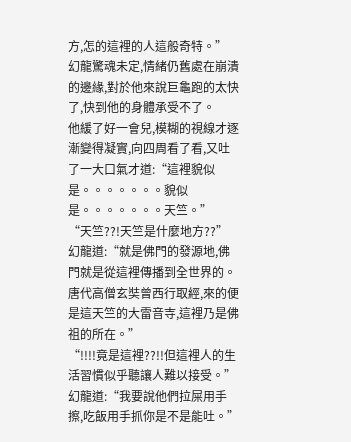方,怎的這裡的人這般奇特。”
幻龍驚魂未定,情緒仍舊處在崩潰的邊緣,對於他來說巨龜跑的太快了,快到他的身體承受不了。
他緩了好一會兒,模糊的視線才逐漸變得凝實,向四周看了看,又吐了一大口氣才道:“這裡貌似是。。。。。。。貌似是。。。。。。。天竺。”
“天竺??!天竺是什麼地方??”
幻龍道:“就是佛門的發源地,佛門就是從這裡傳播到全世界的。唐代高僧玄奘曾西行取經,來的便是這天竺的大雷音寺,這裡乃是佛祖的所在。”
“!!!!竟是這裡??!!但這裡人的生活習慣似乎聽讓人難以接受。”
幻龍道:“我要說他們拉屎用手擦,吃飯用手抓你是不是能吐。”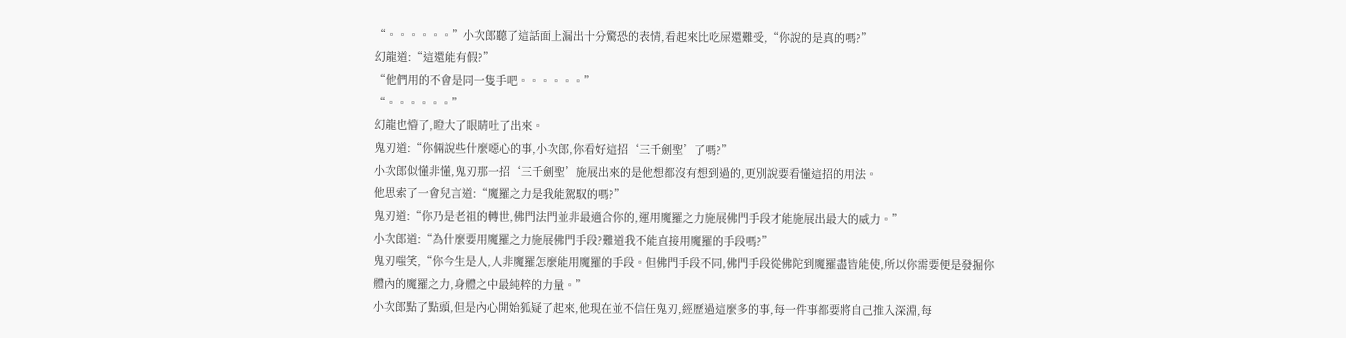“。。。。。。”小次郎聽了這話面上漏出十分驚恐的表情,看起來比吃屎還難受,“你說的是真的嗎?”
幻龍道:“這還能有假?”
“他們用的不會是同一隻手吧。。。。。。”
“。。。。。。”
幻龍也懵了,瞪大了眼睛吐了出來。
鬼刃道:“你倆說些什麼噁心的事,小次郎,你看好這招‘三千劍聖’了嗎?”
小次郎似懂非懂,鬼刃那一招‘三千劍聖’施展出來的是他想都沒有想到過的,更別說要看懂這招的用法。
他思索了一會兒言道:“魔羅之力是我能駕馭的嗎?”
鬼刃道:“你乃是老祖的轉世,佛門法門並非最適合你的,運用魔羅之力施展佛門手段才能施展出最大的威力。”
小次郎道:“為什麼要用魔羅之力施展佛門手段?難道我不能直接用魔羅的手段嗎?”
鬼刃嗤笑,“你今生是人,人非魔羅怎麼能用魔羅的手段。但佛門手段不同,佛門手段從佛陀到魔羅盡皆能使,所以你需要便是發掘你體內的魔羅之力,身體之中最純粹的力量。”
小次郎點了點頭,但是內心開始狐疑了起來,他現在並不信任鬼刃,經歷過這麼多的事,每一件事都要將自己推入深淵,每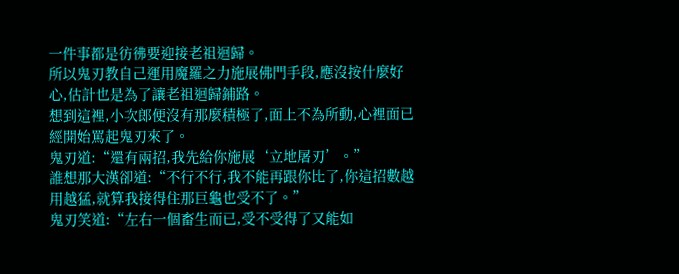一件事都是彷彿要迎接老祖迴歸。
所以鬼刃教自己運用魔羅之力施展佛門手段,應沒按什麼好心,估計也是為了讓老祖迴歸鋪路。
想到這裡,小次郎便沒有那麼積極了,面上不為所動,心裡面已經開始罵起鬼刃來了。
鬼刃道:“還有兩招,我先給你施展‘立地屠刃’。”
誰想那大漢卻道:“不行不行,我不能再跟你比了,你這招數越用越猛,就算我接得住那巨龜也受不了。”
鬼刃笑道:“左右一個畜生而已,受不受得了又能如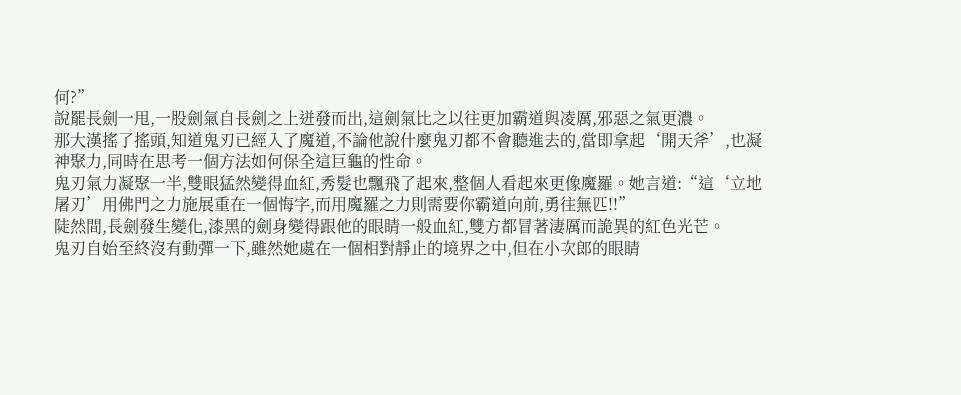何?”
說罷長劍一甩,一股劍氣自長劍之上迸發而出,這劍氣比之以往更加霸道與凌厲,邪惡之氣更濃。
那大漢搖了搖頭,知道鬼刃已經入了魔道,不論他說什麼鬼刃都不會聽進去的,當即拿起‘開天斧’,也凝神聚力,同時在思考一個方法如何保全這巨龜的性命。
鬼刃氣力凝聚一半,雙眼猛然變得血紅,秀髮也飄飛了起來,整個人看起來更像魔羅。她言道:“這‘立地屠刃’用佛門之力施展重在一個悔字,而用魔羅之力則需要你霸道向前,勇往無匹!!”
陡然間,長劍發生變化,漆黑的劍身變得跟他的眼睛一般血紅,雙方都冒著淒厲而詭異的紅色光芒。
鬼刃自始至終沒有動彈一下,雖然她處在一個相對靜止的境界之中,但在小次郎的眼睛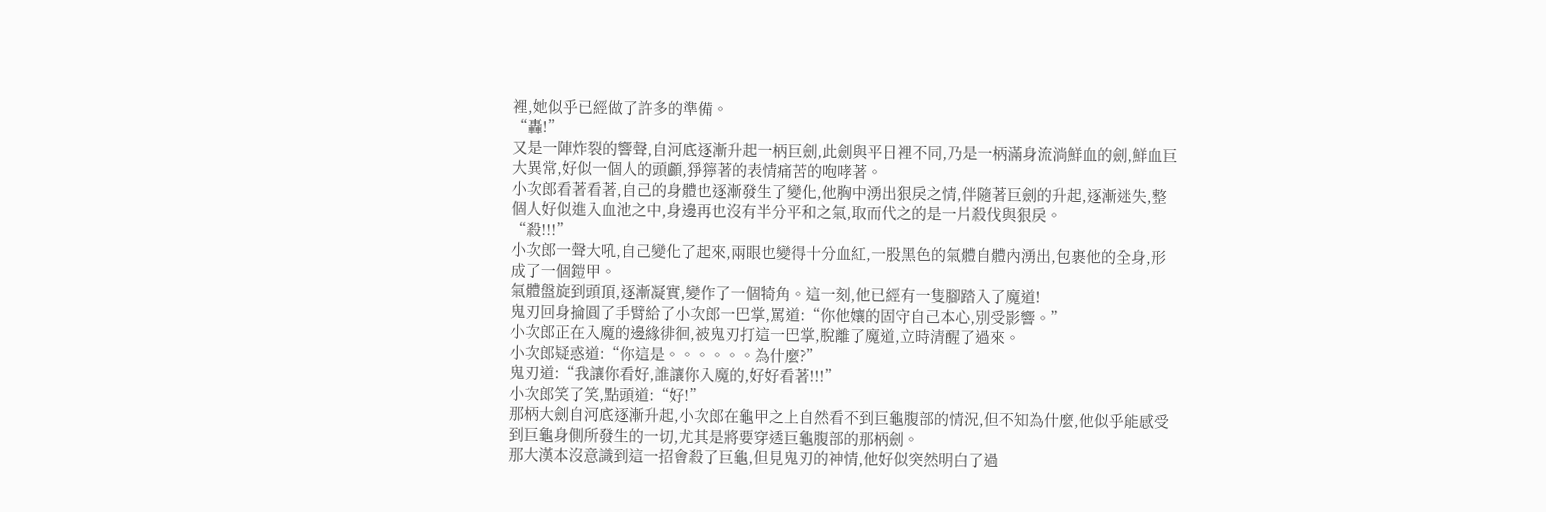裡,她似乎已經做了許多的準備。
“轟!”
又是一陣炸裂的響聲,自河底逐漸升起一柄巨劍,此劍與平日裡不同,乃是一柄滿身流淌鮮血的劍,鮮血巨大異常,好似一個人的頭顱,猙獰著的表情痛苦的咆哮著。
小次郎看著看著,自己的身體也逐漸發生了變化,他胸中湧出狠戾之情,伴隨著巨劍的升起,逐漸迷失,整個人好似進入血池之中,身邊再也沒有半分平和之氣,取而代之的是一片殺伐與狠戾。
“殺!!!”
小次郎一聲大吼,自己變化了起來,兩眼也變得十分血紅,一股黑色的氣體自體內湧出,包裹他的全身,形成了一個鎧甲。
氣體盤旋到頭頂,逐漸凝實,變作了一個犄角。這一刻,他已經有一隻腳踏入了魔道!
鬼刃回身掄圓了手臂給了小次郎一巴掌,罵道:“你他孃的固守自己本心,別受影響。”
小次郎正在入魔的邊緣徘徊,被鬼刃打這一巴掌,脫離了魔道,立時清醒了過來。
小次郎疑惑道:“你這是。。。。。。為什麼?”
鬼刃道:“我讓你看好,誰讓你入魔的,好好看著!!!”
小次郎笑了笑,點頭道:“好!”
那柄大劍自河底逐漸升起,小次郎在龜甲之上自然看不到巨龜腹部的情況,但不知為什麼,他似乎能感受到巨龜身側所發生的一切,尤其是將要穿透巨龜腹部的那柄劍。
那大漢本沒意識到這一招會殺了巨龜,但見鬼刃的神情,他好似突然明白了過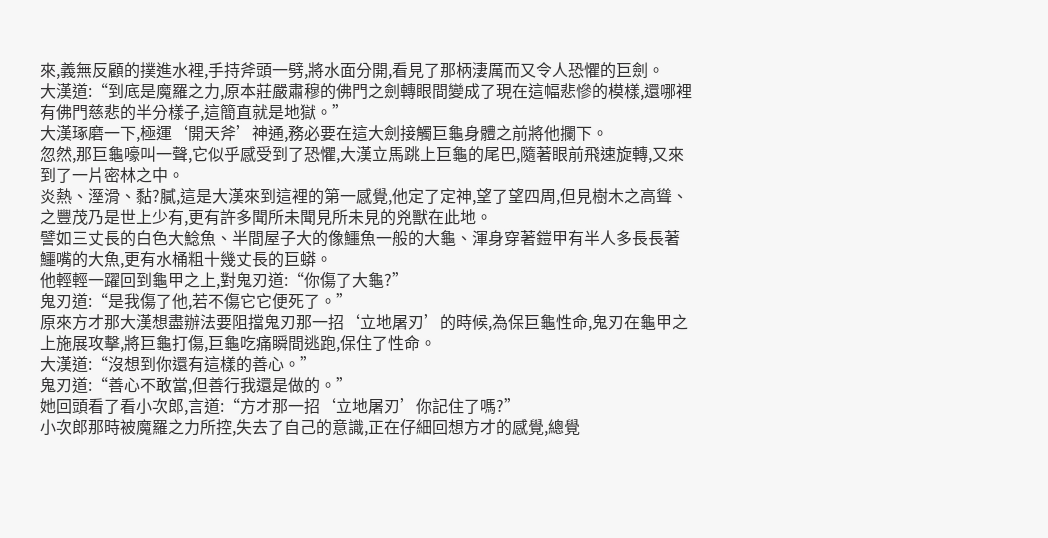來,義無反顧的撲進水裡,手持斧頭一劈,將水面分開,看見了那柄淒厲而又令人恐懼的巨劍。
大漢道:“到底是魔羅之力,原本莊嚴肅穆的佛門之劍轉眼間變成了現在這幅悲慘的模樣,還哪裡有佛門慈悲的半分樣子,這簡直就是地獄。”
大漢琢磨一下,極運‘開天斧’神通,務必要在這大劍接觸巨龜身體之前將他攔下。
忽然,那巨龜嚎叫一聲,它似乎感受到了恐懼,大漢立馬跳上巨龜的尾巴,隨著眼前飛速旋轉,又來到了一片密林之中。
炎熱、溼滑、黏?膩,這是大漢來到這裡的第一感覺,他定了定神,望了望四周,但見樹木之高聳、之豐茂乃是世上少有,更有許多聞所未聞見所未見的兇獸在此地。
譬如三丈長的白色大鯰魚、半間屋子大的像鱷魚一般的大龜、渾身穿著鎧甲有半人多長長著鱷嘴的大魚,更有水桶粗十幾丈長的巨蟒。
他輕輕一躍回到龜甲之上,對鬼刃道:“你傷了大龜?”
鬼刃道:“是我傷了他,若不傷它它便死了。”
原來方才那大漢想盡辦法要阻擋鬼刃那一招‘立地屠刃’的時候,為保巨龜性命,鬼刃在龜甲之上施展攻擊,將巨龜打傷,巨龜吃痛瞬間逃跑,保住了性命。
大漢道:“沒想到你還有這樣的善心。”
鬼刃道:“善心不敢當,但善行我還是做的。”
她回頭看了看小次郎,言道:“方才那一招‘立地屠刃’你記住了嗎?”
小次郎那時被魔羅之力所控,失去了自己的意識,正在仔細回想方才的感覺,總覺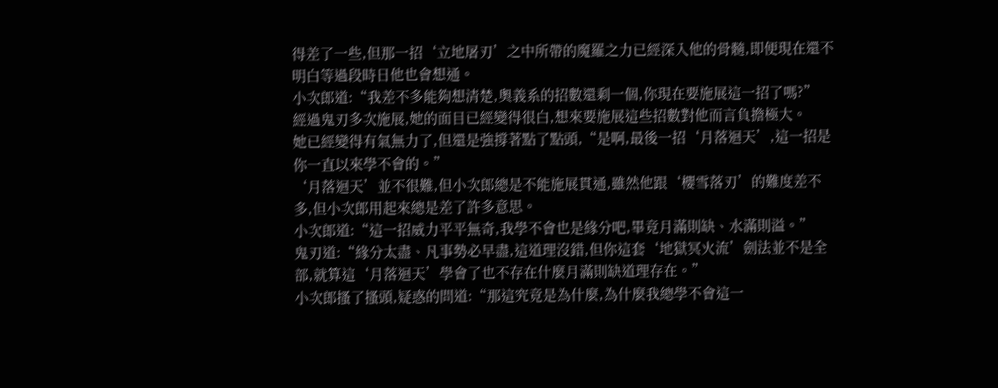得差了一些,但那一招‘立地屠刃’之中所帶的魔羅之力已經深入他的骨髓,即便現在還不明白等過段時日他也會想通。
小次郎道:“我差不多能夠想清楚,奧義系的招數還剩一個,你現在要施展這一招了嗎?”
經過鬼刃多次施展,她的面目已經變得很白,想來要施展這些招數對他而言負擔極大。
她已經變得有氣無力了,但還是強撐著點了點頭,“是啊,最後一招‘月落迴天’,這一招是你一直以來學不會的。”
‘月落迴天’並不很難,但小次郎總是不能施展貫通,雖然他跟‘櫻雪落刃’的難度差不多,但小次郎用起來總是差了許多意思。
小次郎道:“這一招威力平平無奇,我學不會也是緣分吧,畢竟月滿則缺、水滿則溢。”
鬼刃道:“緣分太盡、凡事勢必早盡,這道理沒錯,但你這套‘地獄冥火流’劍法並不是全部,就算這‘月落迴天’學會了也不存在什麼月滿則缺道理存在。”
小次郎搔了搔頭,疑惑的問道:“那這究竟是為什麼,為什麼我總學不會這一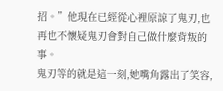招。”他現在已經從心裡原諒了鬼刃,也再也不懷疑鬼刃會對自己做什麼背叛的事。
鬼刃等的就是這一刻,她嘴角露出了笑容,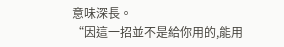意味深長。
“因這一招並不是給你用的,能用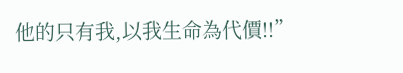他的只有我,以我生命為代價!!”